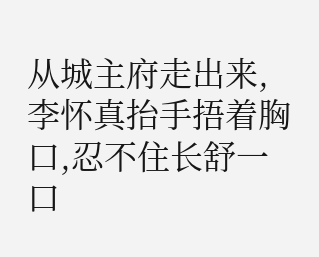从城主府走出来,李怀真抬手捂着胸口,忍不住长舒一口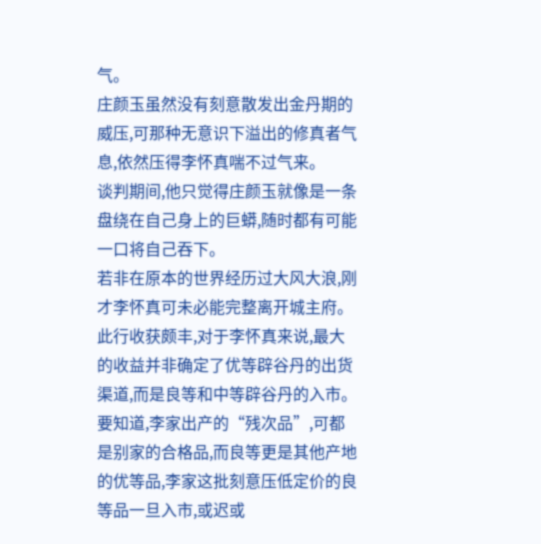气。
庄颜玉虽然没有刻意散发出金丹期的威压,可那种无意识下溢出的修真者气息,依然压得李怀真喘不过气来。
谈判期间,他只觉得庄颜玉就像是一条盘绕在自己身上的巨蟒,随时都有可能一口将自己吞下。
若非在原本的世界经历过大风大浪,刚才李怀真可未必能完整离开城主府。
此行收获颇丰,对于李怀真来说,最大的收益并非确定了优等辟谷丹的出货渠道,而是良等和中等辟谷丹的入市。
要知道,李家出产的“残次品”,可都是别家的合格品,而良等更是其他产地的优等品,李家这批刻意压低定价的良等品一旦入市,或迟或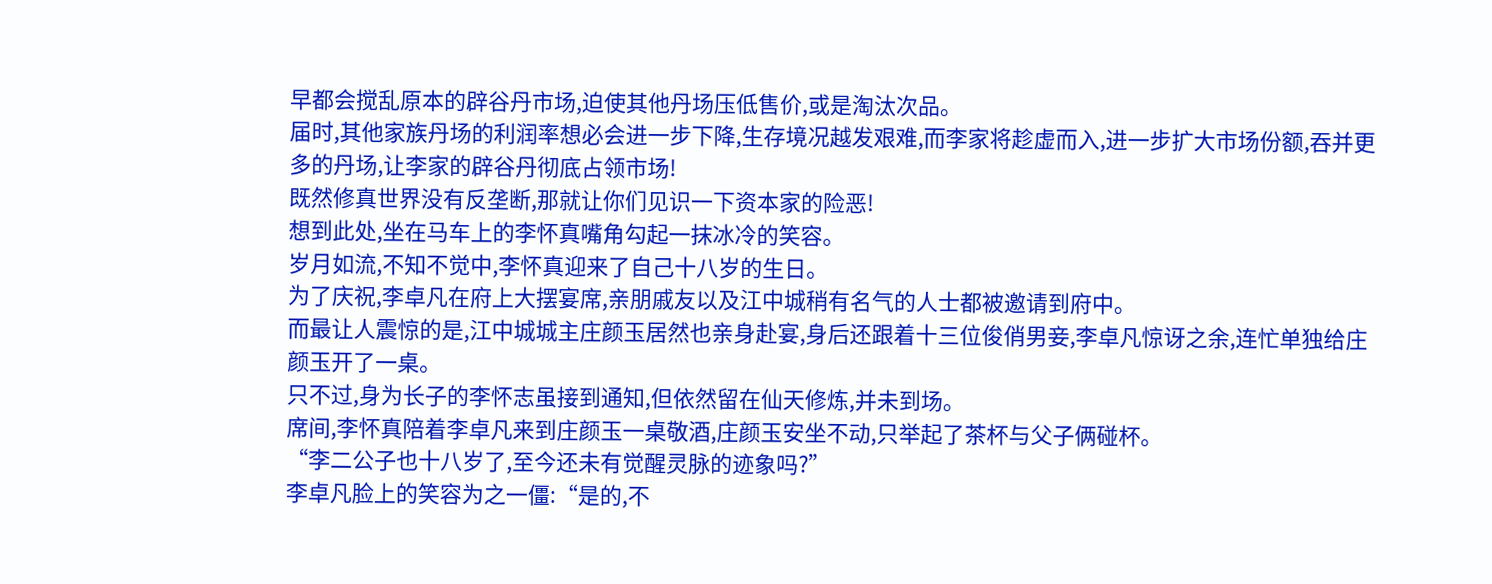早都会搅乱原本的辟谷丹市场,迫使其他丹场压低售价,或是淘汰次品。
届时,其他家族丹场的利润率想必会进一步下降,生存境况越发艰难,而李家将趁虚而入,进一步扩大市场份额,吞并更多的丹场,让李家的辟谷丹彻底占领市场!
既然修真世界没有反垄断,那就让你们见识一下资本家的险恶!
想到此处,坐在马车上的李怀真嘴角勾起一抹冰冷的笑容。
岁月如流,不知不觉中,李怀真迎来了自己十八岁的生日。
为了庆祝,李卓凡在府上大摆宴席,亲朋戚友以及江中城稍有名气的人士都被邀请到府中。
而最让人震惊的是,江中城城主庄颜玉居然也亲身赴宴,身后还跟着十三位俊俏男妾,李卓凡惊讶之余,连忙单独给庄颜玉开了一桌。
只不过,身为长子的李怀志虽接到通知,但依然留在仙天修炼,并未到场。
席间,李怀真陪着李卓凡来到庄颜玉一桌敬酒,庄颜玉安坐不动,只举起了茶杯与父子俩碰杯。
“李二公子也十八岁了,至今还未有觉醒灵脉的迹象吗?”
李卓凡脸上的笑容为之一僵:“是的,不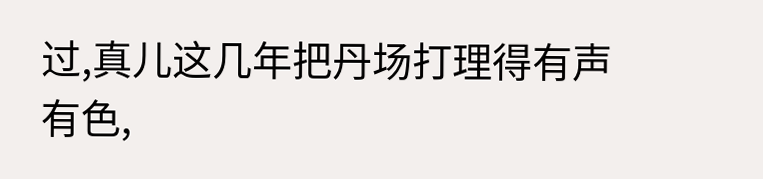过,真儿这几年把丹场打理得有声有色,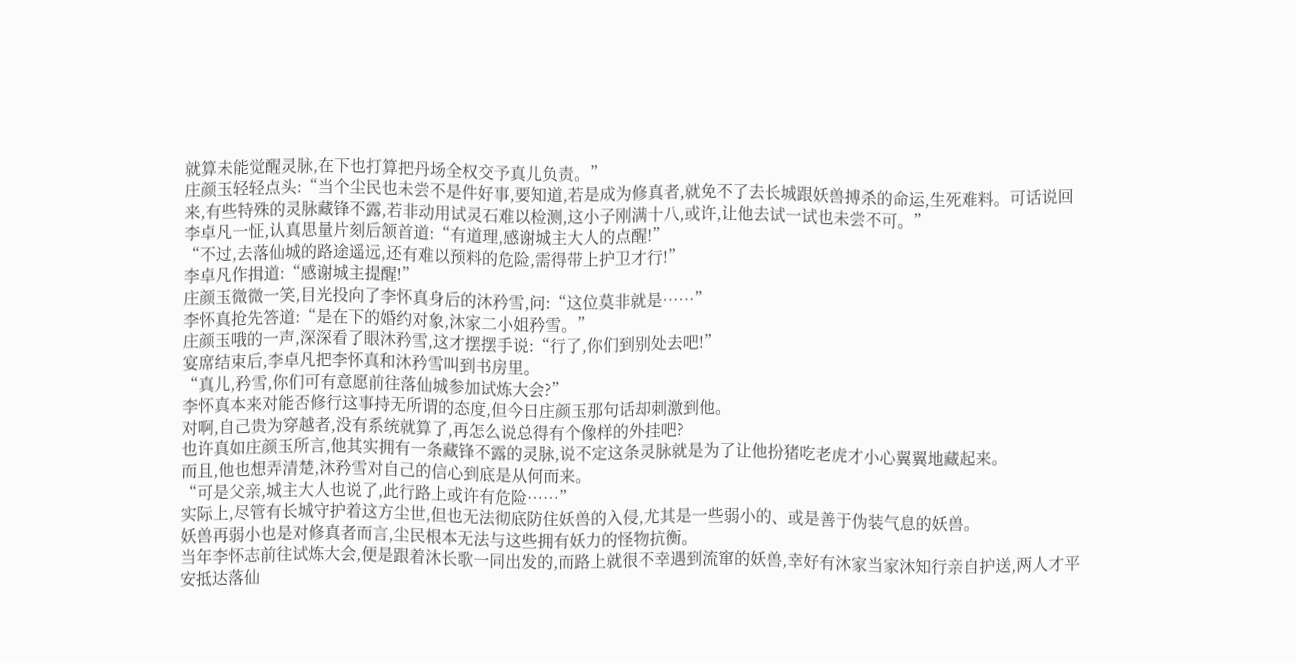就算未能觉醒灵脉,在下也打算把丹场全权交予真儿负责。”
庄颜玉轻轻点头:“当个尘民也未尝不是件好事,要知道,若是成为修真者,就免不了去长城跟妖兽搏杀的命运,生死难料。可话说回来,有些特殊的灵脉藏锋不露,若非动用试灵石难以检测,这小子刚满十八,或许,让他去试一试也未尝不可。”
李卓凡一怔,认真思量片刻后颔首道:“有道理,感谢城主大人的点醒!”
“不过,去落仙城的路途遥远,还有难以预料的危险,需得带上护卫才行!”
李卓凡作揖道:“感谢城主提醒!”
庄颜玉微微一笑,目光投向了李怀真身后的沐矜雪,问:“这位莫非就是……”
李怀真抢先答道:“是在下的婚约对象,沐家二小姐矜雪。”
庄颜玉哦的一声,深深看了眼沐矜雪,这才摆摆手说:“行了,你们到别处去吧!”
宴席结束后,李卓凡把李怀真和沐矜雪叫到书房里。
“真儿,矜雪,你们可有意愿前往落仙城参加试炼大会?”
李怀真本来对能否修行这事持无所谓的态度,但今日庄颜玉那句话却刺激到他。
对啊,自己贵为穿越者,没有系统就算了,再怎么说总得有个像样的外挂吧?
也许真如庄颜玉所言,他其实拥有一条藏锋不露的灵脉,说不定这条灵脉就是为了让他扮猪吃老虎才小心翼翼地藏起来。
而且,他也想弄清楚,沐矜雪对自己的信心到底是从何而来。
“可是父亲,城主大人也说了,此行路上或许有危险……”
实际上,尽管有长城守护着这方尘世,但也无法彻底防住妖兽的入侵,尤其是一些弱小的、或是善于伪装气息的妖兽。
妖兽再弱小也是对修真者而言,尘民根本无法与这些拥有妖力的怪物抗衡。
当年李怀志前往试炼大会,便是跟着沐长歌一同出发的,而路上就很不幸遇到流窜的妖兽,幸好有沐家当家沐知行亲自护送,两人才平安抵达落仙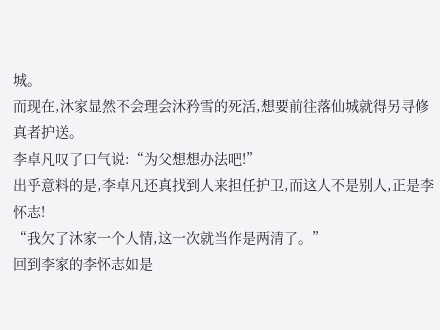城。
而现在,沐家显然不会理会沐矜雪的死活,想要前往落仙城就得另寻修真者护送。
李卓凡叹了口气说:“为父想想办法吧!”
出乎意料的是,李卓凡还真找到人来担任护卫,而这人不是别人,正是李怀志!
“我欠了沐家一个人情,这一次就当作是两清了。”
回到李家的李怀志如是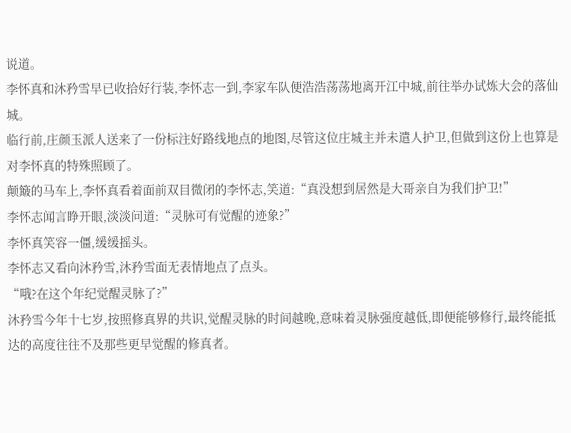说道。
李怀真和沐矜雪早已收拾好行装,李怀志一到,李家车队便浩浩荡荡地离开江中城,前往举办试炼大会的落仙城。
临行前,庄颜玉派人送来了一份标注好路线地点的地图,尽管这位庄城主并未遣人护卫,但做到这份上也算是对李怀真的特殊照顾了。
颠簸的马车上,李怀真看着面前双目微闭的李怀志,笑道:“真没想到居然是大哥亲自为我们护卫!”
李怀志闻言睁开眼,淡淡问道:“灵脉可有觉醒的迹象?”
李怀真笑容一僵,缓缓摇头。
李怀志又看向沐矜雪,沐矜雪面无表情地点了点头。
“哦?在这个年纪觉醒灵脉了?”
沐矜雪今年十七岁,按照修真界的共识,觉醒灵脉的时间越晚,意味着灵脉强度越低,即便能够修行,最终能抵达的高度往往不及那些更早觉醒的修真者。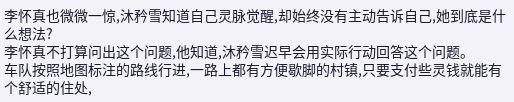李怀真也微微一惊,沐矜雪知道自己灵脉觉醒,却始终没有主动告诉自己,她到底是什么想法?
李怀真不打算问出这个问题,他知道,沐矜雪迟早会用实际行动回答这个问题。
车队按照地图标注的路线行进,一路上都有方便歇脚的村镇,只要支付些灵钱就能有个舒适的住处,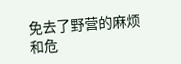免去了野营的麻烦和危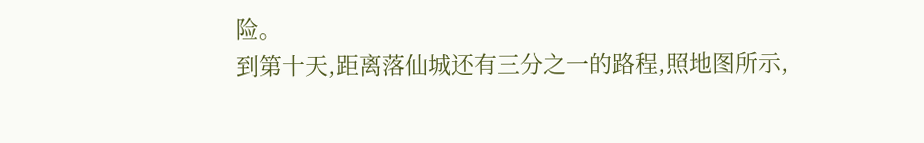险。
到第十天,距离落仙城还有三分之一的路程,照地图所示,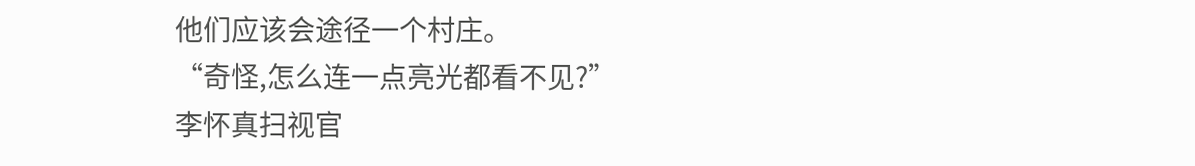他们应该会途径一个村庄。
“奇怪,怎么连一点亮光都看不见?”
李怀真扫视官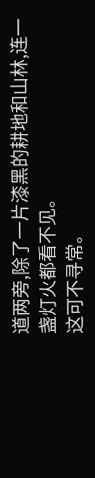道两旁,除了一片漆黑的耕地和山林,连一盏灯火都看不见。
这可不寻常。